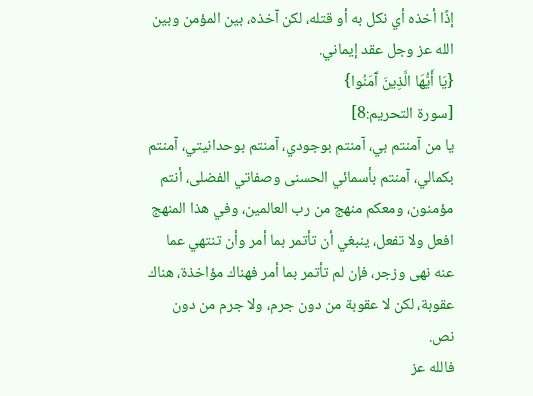إذًا أخذه أي نكل به أو قتله، لكن آخذه، بين المؤمن وبين الله عز وجل عقد إيماني.
{يَا أَيُّهَا الَّذِينَ آَمَنُوا}
[سورة التحريم:8]
يا من آمنتم بي، آمنتم بوجودي، آمنتم بوحدانيتي، آمنتم بكمالي، آمنتم بأسمائي الحسنى وصفاتي الفضلى، أنتم مؤمنون، ومعكم منهج من رب العالمين، وفي هذا المنهج افعل ولا تفعل، ينبغي أن تأتمر بما أمر وأن تنتهي عما عنه نهى وزجر، فإن لم تأتمر بما أمر فهناك مؤاخذة، هناك عقوبة، لكن لا عقوبة من دون جرم، ولا جرم من دون نص.
فالله عز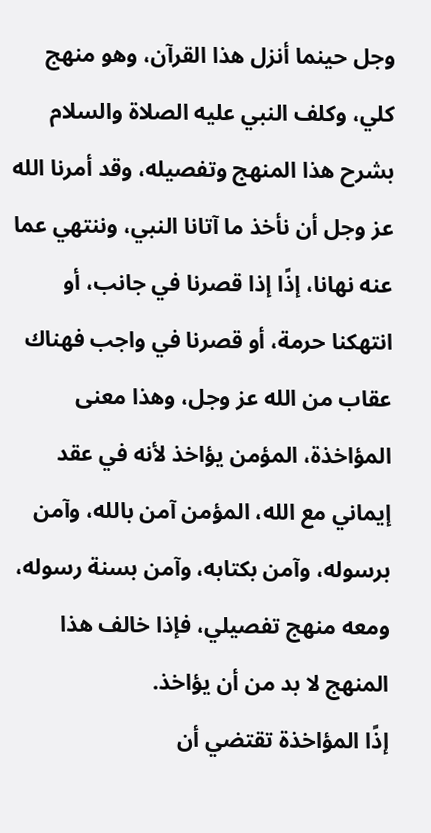وجل حينما أنزل هذا القرآن، وهو منهج كلي، وكلف النبي عليه الصلاة والسلام بشرح هذا المنهج وتفصيله، وقد أمرنا الله عز وجل أن نأخذ ما آتانا النبي، وننتهي عما عنه نهانا، إذًا إذا قصرنا في جانب، أو انتهكنا حرمة، أو قصرنا في واجب فهناك عقاب من الله عز وجل، وهذا معنى المؤاخذة، المؤمن يؤاخذ لأنه في عقد إيماني مع الله، المؤمن آمن بالله، وآمن برسوله، وآمن بكتابه، وآمن بسنة رسوله، ومعه منهج تفصيلي، فإذا خالف هذا المنهج لا بد من أن يؤاخذ.
إذًا المؤاخذة تقتضي أن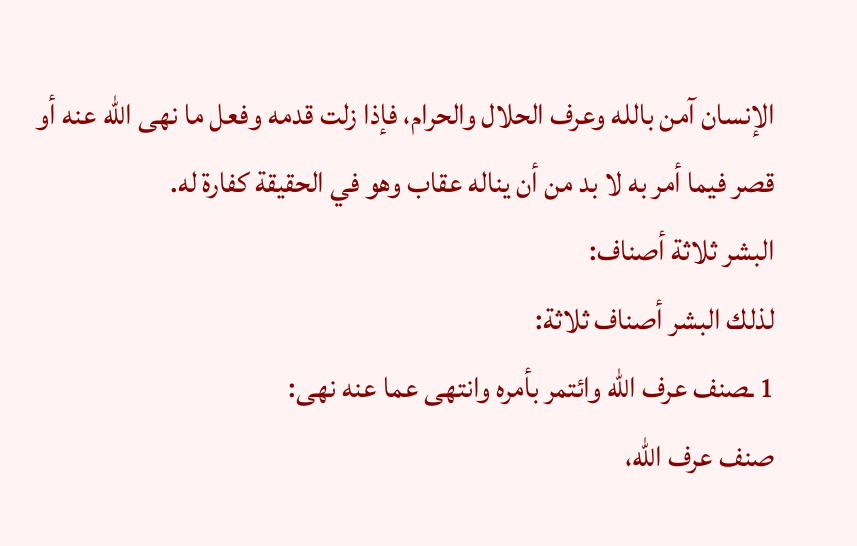الإنسان آمن بالله وعرف الحلال والحرام، فإذا زلت قدمه وفعل ما نهى الله عنه أو قصر فيما أمر به لا بد من أن يناله عقاب وهو في الحقيقة كفارة له.
البشر ثلاثة أصناف:
لذلك البشر أصناف ثلاثة:
1 ـصنف عرف الله وائتمر بأمره وانتهى عما عنه نهى:
صنف عرف الله،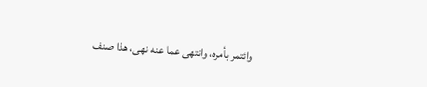وائتمر بأمره، وانتهى عما عنه نهى، هذا صنف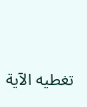تغطيه الآية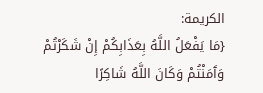الكريمة:
{مَا يَفْعَلُ اللَّهُ بِعَذَابِكُمْ إِنْ شَكَرْتُمْ وَآَمَنْتُمْ وَكَانَ اللَّهُ شَاكِرًا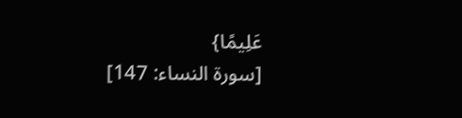عَلِيمًا}
[سورة النساء: 147]